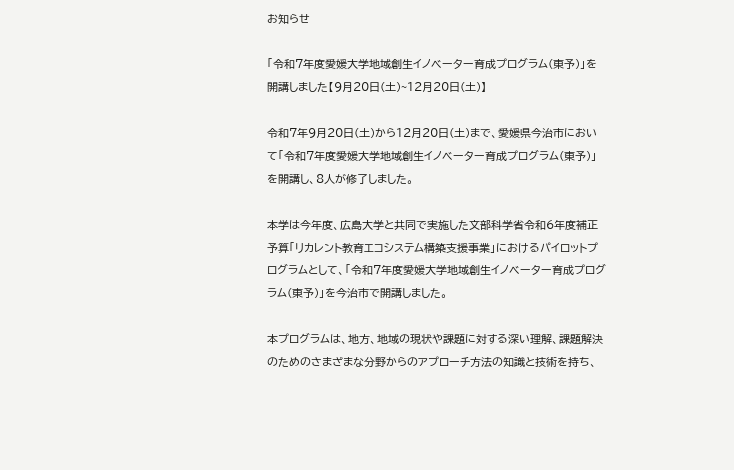お知らせ

「令和7年度愛媛大学地域創生イノベーター育成プログラム(東予)」を開講しました【9月20日(土)~12月20日(土)】

令和7年9月20日(土)から12月20日(土)まで、愛媛県今治市において「令和7年度愛媛大学地域創生イノベーター育成プログラム(東予)」を開講し、8人が修了しました。

本学は今年度、広島大学と共同で実施した文部科学省令和6年度補正予算「リカレント教育エコシステム構築支援事業」におけるパイロットプログラムとして、「令和7年度愛媛大学地域創生イノベーター育成プログラム(東予)」を今治市で開講しました。

本プログラムは、地方、地域の現状や課題に対する深い理解、課題解決のためのさまざまな分野からのアプローチ方法の知識と技術を持ち、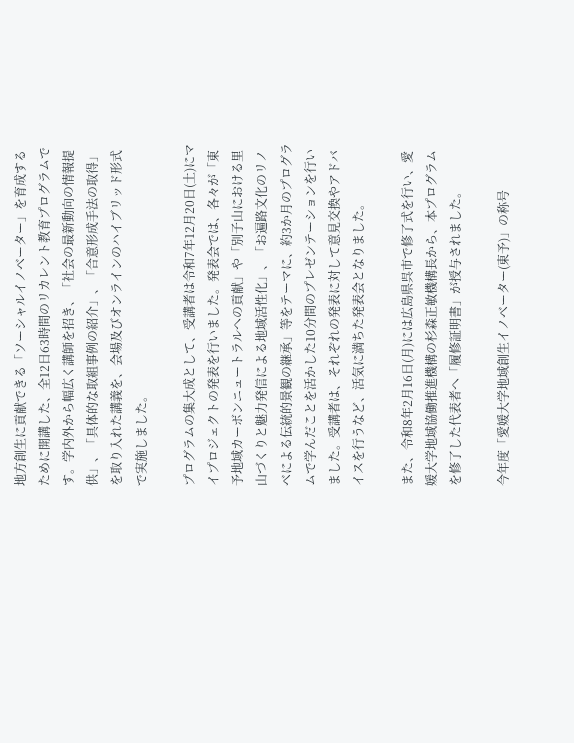地方創生に貢献できる「ソーシャルイノベーター」を育成するために開講した、全12日63時間のリカレント教育プログラムです。学内外から幅広く講師を招き、「社会の最新動向の情報提供」、「具体的な取組事例の紹介」、「合意形成手法の取得」を取り入れた講義を、会場及びオンラインのハイブリッド形式で実施しました。

プログラムの集大成として、受講者は令和7年12月20日(土)にマイプロジェクトの発表を行いました。発表会では、各々が「東予地域カーボンニュートラルへの貢献」や「別子山における里山づくりと魅力発信による地域活性化」、「お遍路文化のリノベによる伝統的景観の継承」等をテーマに、約3か月のプログラムで学んだことを活かした10分間のプレゼンテーションを行いました。受講者は、それぞれの発表に対して意見交換やアドバイスを行うなど、活気に満ちた発表会となりました。

また、令和8年2月16日(月)には広島県呉市で修了式を行い、愛媛大学地域協働推進機構の杉森正敏機構長から、本プログラムを修了した代表者へ「履修証明書」が授与されました。

今年度「愛媛大学地域創生イノベーター(東予)」の称号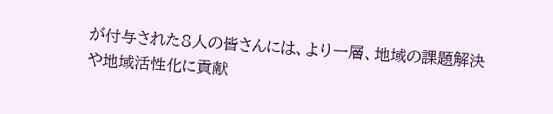が付与された8人の皆さんには、より一層、地域の課題解決や地域活性化に貢献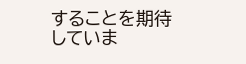することを期待していま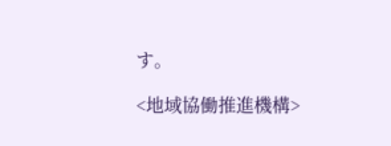す。

<地域協働推進機構>